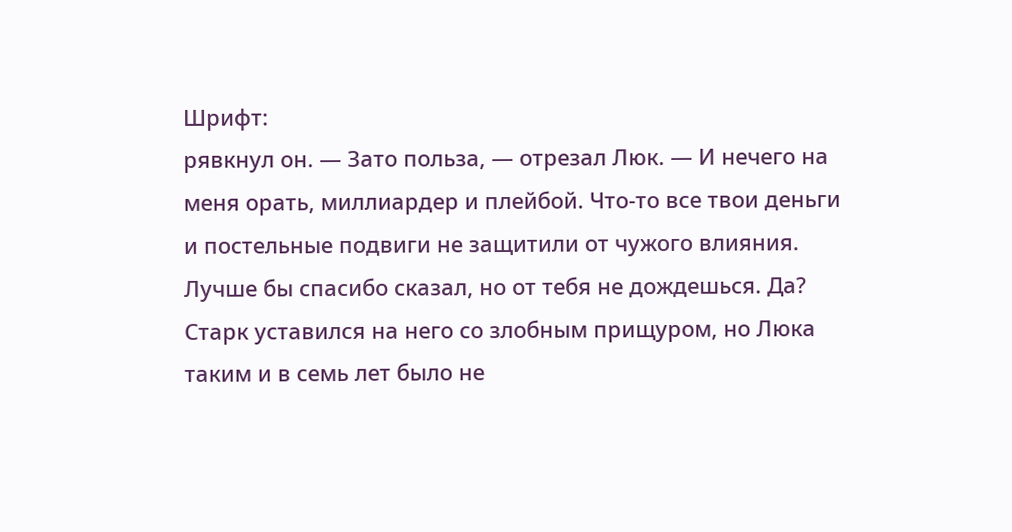Шрифт:
рявкнул он. — Зато польза, — отрезал Люк. — И нечего на меня орать, миллиардер и плейбой. Что-то все твои деньги и постельные подвиги не защитили от чужого влияния.
Лучше бы спасибо сказал, но от тебя не дождешься. Да? Старк уставился на него со злобным прищуром, но Люка таким и в семь лет было не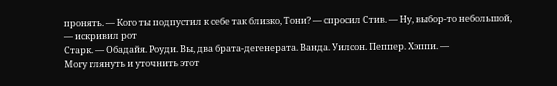пронять. — Кого ты подпустил к себе так близко, Тони? — спросил Стив. — Ну, выбор-то небольшой, — искривил рот
Старк. — Обадайя. Роуди. Вы, два брата-дегенерата. Ванда. Уилсон. Пеппер. Хэппи. —
Могу глянуть и уточнить этот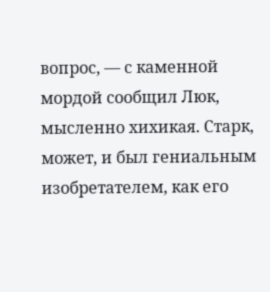вопрос, — с каменной мордой сообщил Люк, мысленно хихикая. Старк, может, и был гениальным изобретателем, как его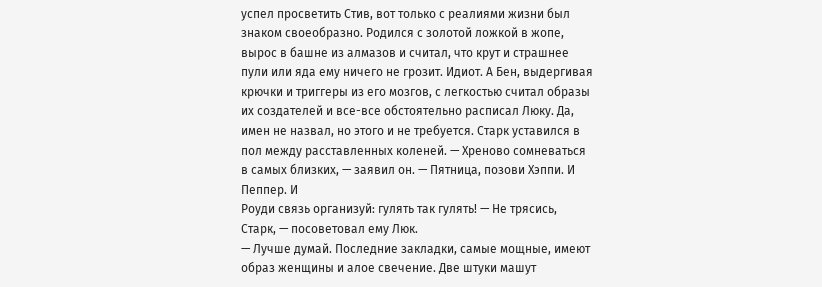успел просветить Стив, вот только с реалиями жизни был знаком своеобразно. Родился с золотой ложкой в жопе, вырос в башне из алмазов и считал, что крут и страшнее пули или яда ему ничего не грозит. Идиот. А Бен, выдергивая крючки и триггеры из его мозгов, с легкостью считал образы их создателей и все-все обстоятельно расписал Люку. Да, имен не назвал, но этого и не требуется. Старк уставился в пол между расставленных коленей. — Хреново сомневаться в самых близких, — заявил он. — Пятница, позови Хэппи. И Пеппер. И
Роуди связь организуй: гулять так гулять! — Не трясись, Старк, — посоветовал ему Люк.
— Лучше думай. Последние закладки, самые мощные, имеют образ женщины и алое свечение. Две штуки машут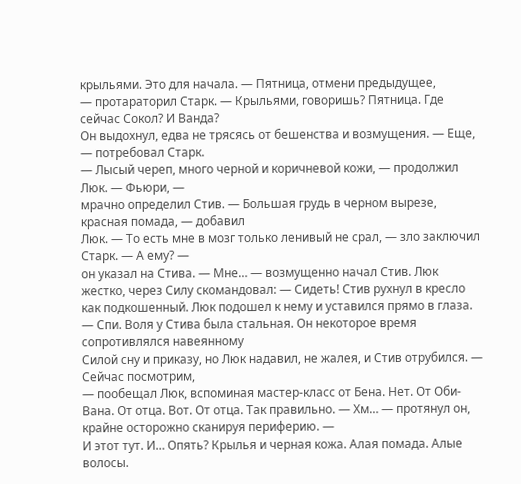крыльями. Это для начала. — Пятница, отмени предыдущее,
— протараторил Старк. — Крыльями, говоришь? Пятница. Где сейчас Сокол? И Ванда?
Он выдохнул, едва не трясясь от бешенства и возмущения. — Еще, — потребовал Старк.
— Лысый череп, много черной и коричневой кожи, — продолжил Люк. — Фьюри, —
мрачно определил Стив. — Большая грудь в черном вырезе, красная помада, — добавил
Люк. — То есть мне в мозг только ленивый не срал, — зло заключил Старк. — А ему? —
он указал на Стива. — Мне… — возмущенно начал Стив. Люк жестко, через Силу скомандовал: — Сидеть! Стив рухнул в кресло как подкошенный. Люк подошел к нему и уставился прямо в глаза.
— Спи. Воля у Стива была стальная. Он некоторое время сопротивлялся навеянному
Силой сну и приказу, но Люк надавил, не жалея, и Стив отрубился. — Сейчас посмотрим,
— пообещал Люк, вспоминая мастер-класс от Бена. Нет. От Оби-Вана. От отца. Вот. От отца. Так правильно. — Хм… — протянул он, крайне осторожно сканируя периферию. —
И этот тут. И… Опять? Крылья и черная кожа. Алая помада. Алые волосы.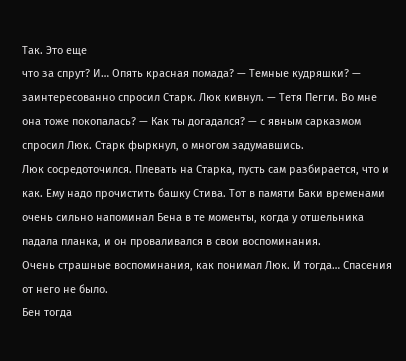Так. Это еще
что за спрут? И… Опять красная помада? — Темные кудряшки? — заинтересованно спросил Старк. Люк кивнул. — Тетя Пегги. Во мне она тоже покопалась? — Как ты догадался? — с явным сарказмом спросил Люк. Старк фыркнул, о многом задумавшись.
Люк сосредоточился. Плевать на Старка, пусть сам разбирается, что и как. Ему надо прочистить башку Стива. Тот в памяти Баки временами очень сильно напоминал Бена в те моменты, когда у отшельника падала планка, и он проваливался в свои воспоминания.
Очень страшные воспоминания, как понимал Люк. И тогда… Спасения от него не было.
Бен тогда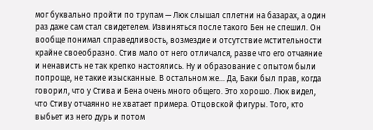мог буквально пройти по трупам — Люк слышал сплетни на базарах, а один раз даже сам стал свидетелем. Извиняться после такого Бен не спешил. Он вообще понимал справедливость, возмездие и отсутствие мстительности крайне своеобразно. Стив мало от него отличался, разве что его отчаяние и ненависть не так крепко настоялись. Ну и образование с опытом были попроще, не такие изысканные. В остальном же… Да, Баки был прав, когда говорил, что у Стива и Бена очень много общего. Это хорошо. Люк видел, что Стиву отчаянно не хватает примера. Отцовской фигуры. Того, кто выбьет из него дурь и потом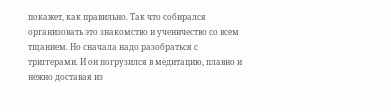покажет, как правильно. Так что собирался организовать это знакомство и ученичество со всем тщанием. Но сначала надо разобраться с триггерами. И он погрузился в медитацию, плавно и нежно доставая из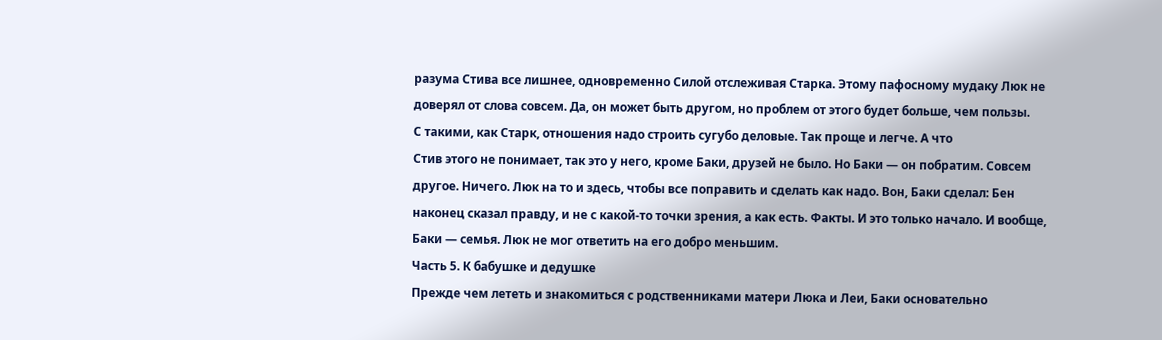разума Стива все лишнее, одновременно Силой отслеживая Старка. Этому пафосному мудаку Люк не доверял от слова совсем. Да, он может быть другом, но проблем от этого будет больше, чем пользы.
С такими, как Старк, отношения надо строить сугубо деловые. Так проще и легче. А что
Стив этого не понимает, так это у него, кроме Баки, друзей не было. Но Баки — он побратим. Совсем другое. Ничего. Люк на то и здесь, чтобы все поправить и сделать как надо. Вон, Баки сделал: Бен наконец сказал правду, и не с какой-то точки зрения, а как есть. Факты. И это только начало. И вообще, Баки — семья. Люк не мог ответить на его добро меньшим.
Часть 5. К бабушке и дедушке
Прежде чем лететь и знакомиться с родственниками матери Люка и Леи, Баки основательно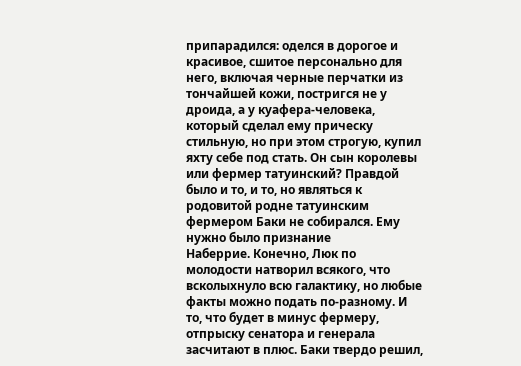припарадился: оделся в дорогое и красивое, сшитое персонально для него, включая черные перчатки из тончайшей кожи, постригся не у дроида, а у куафера-человека, который сделал ему прическу стильную, но при этом строгую, купил яхту себе под стать. Он сын королевы или фермер татуинский? Правдой было и то, и то, но являться к родовитой родне татуинским фермером Баки не собирался. Ему нужно было признание
Наберрие. Конечно, Люк по молодости натворил всякого, что всколыхнуло всю галактику, но любые факты можно подать по-разному. И то, что будет в минус фермеру, отпрыску сенатора и генерала засчитают в плюс. Баки твердо решил,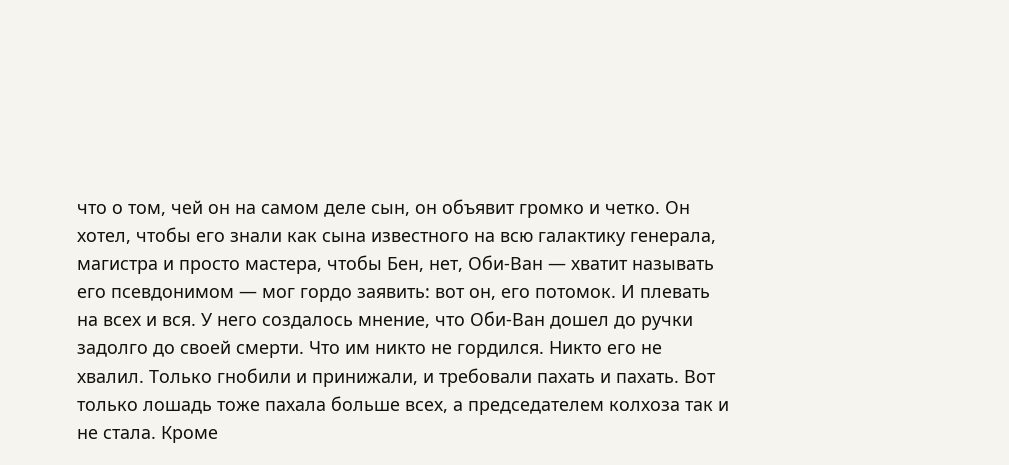что о том, чей он на самом деле сын, он объявит громко и четко. Он хотел, чтобы его знали как сына известного на всю галактику генерала, магистра и просто мастера, чтобы Бен, нет, Оби-Ван — хватит называть его псевдонимом — мог гордо заявить: вот он, его потомок. И плевать на всех и вся. У него создалось мнение, что Оби-Ван дошел до ручки задолго до своей смерти. Что им никто не гордился. Никто его не хвалил. Только гнобили и принижали, и требовали пахать и пахать. Вот только лошадь тоже пахала больше всех, а председателем колхоза так и не стала. Кроме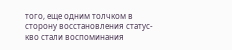того, еще одним толчком в сторону восстановления статус-кво стали воспоминания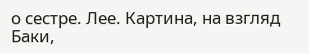о сестре. Лее. Картина, на взгляд Баки,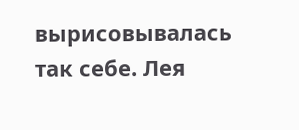вырисовывалась так себе. Лея